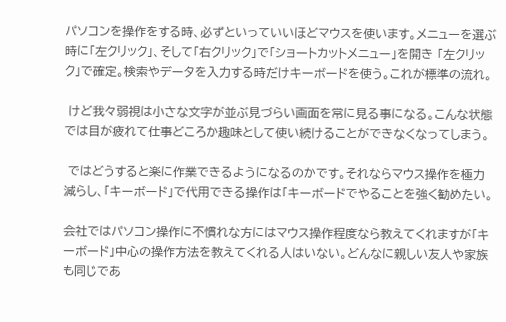パソコンを操作をする時、必ずといっていいほどマウスを使います。メニューを選ぶ時に「左クリック」、そして「右クリック」で「ショートカットメニュー」を開き 「左クリック」で確定。検索やデータを入力する時だけキーボードを使う。これが標準の流れ。

 けど我々弱視は小さな文字が並ぶ見づらい画面を常に見る事になる。こんな状態では目が疲れて仕事どころか趣味として使い続けることができなくなってしまう。

 ではどうすると楽に作業できるようになるのかです。それならマウス操作を極力減らし、「キーボード」で代用できる操作は「キーボードでやることを強く勧めたい。

会社ではパソコン操作に不慣れな方にはマウス操作程度なら教えてくれますが「キーボード」中心の操作方法を教えてくれる人はいない。どんなに親しい友人や家族も同じであ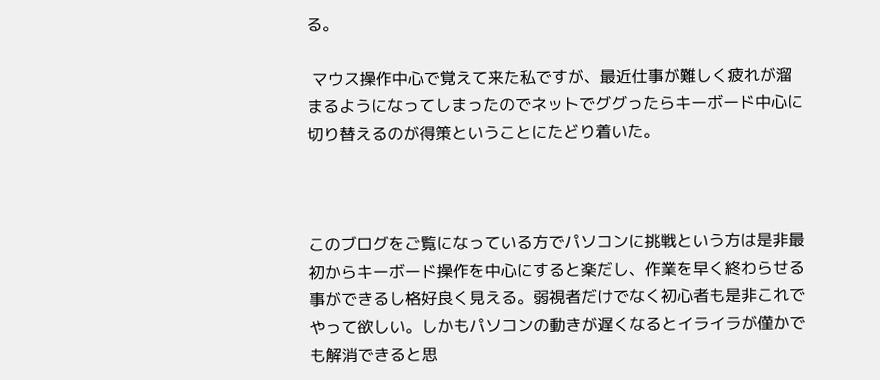る。

 マウス操作中心で覚えて来た私ですが、最近仕事が難しく疲れが溜まるようになってしまったのでネットでググったらキーボード中心に切り替えるのが得策ということにたどり着いた。



このブログをご覧になっている方でパソコンに挑戦という方は是非最初からキーボード操作を中心にすると楽だし、作業を早く終わらせる事ができるし格好良く見える。弱視者だけでなく初心者も是非これでやって欲しい。しかもパソコンの動きが遅くなるとイライラが僅かでも解消できると思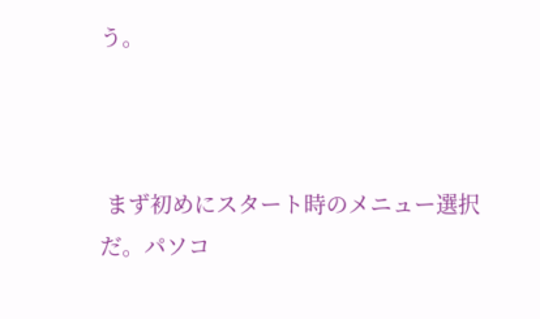う。



 まず初めにスタート時のメニュー選択だ。パソコ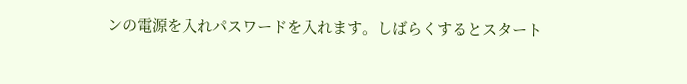ンの電源を入れパスワードを入れます。しばらくするとスタート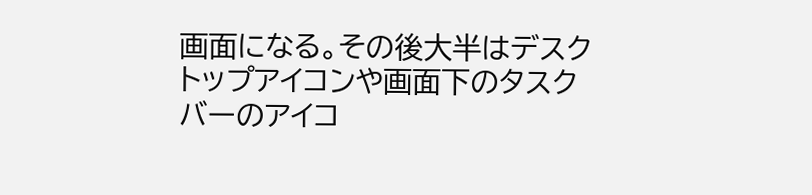画面になる。その後大半はデスクトップアイコンや画面下のタスクバーのアイコ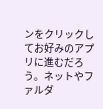ンをクリックしてお好みのアプリに進むだろう。ネットやファルダ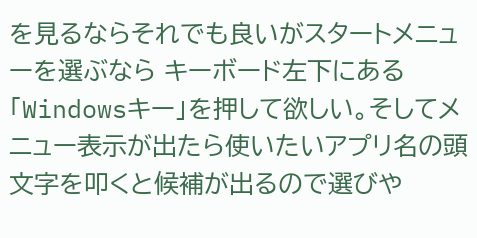を見るならそれでも良いがスタートメニューを選ぶなら キーボード左下にある「Windowsキー」を押して欲しい。そしてメニュー表示が出たら使いたいアプリ名の頭文字を叩くと候補が出るので選びや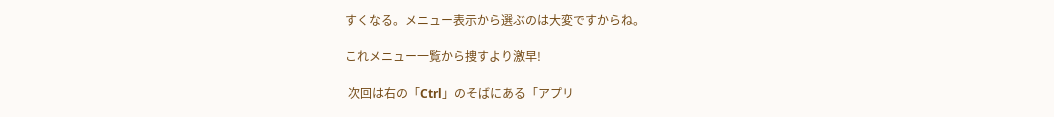すくなる。メニュー表示から選ぶのは大変ですからね。

これメニュー一覧から捜すより激早!

 次回は右の「Ctrl」のそばにある「アプリ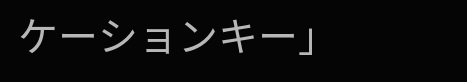ケーションキー」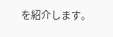を紹介します。